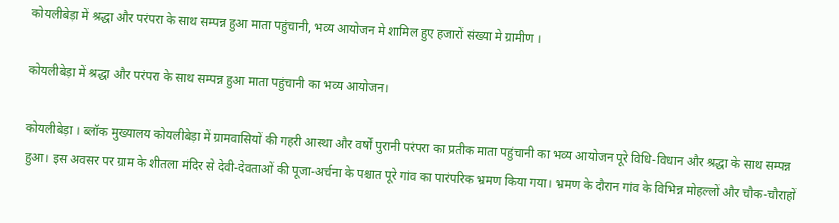कोयलीबेड़ा में श्रद्धा और परंपरा के साथ सम्पन्न हुआ माता पहुंचानी, भव्य आयोजन मे शामिल हुए हजारों संख्या मे ग्रामीण ।

कोयलीबेड़ा में श्रद्धा और परंपरा के साथ सम्पन्न हुआ माता पहुंचानी का भव्य आयोजन।

कोयलीबेड़ा । ब्लॉक मुख्यालय कोयलीबेड़ा में ग्रामवासियों की गहरी आस्था और वर्षों पुरानी परंपरा का प्रतीक माता पहुंचानी का भव्य आयोजन पूरे विधि-विधान और श्रद्धा के साथ सम्पन्न हुआ। इस अवसर पर ग्राम के शीतला मंदिर से देवी-देवताओं की पूजा-अर्चना के पश्चात पूरे गांव का पारंपरिक भ्रमण किया गया। भ्रमण के दौरान गांव के विभिन्न मोहल्लों और चौक-चौराहों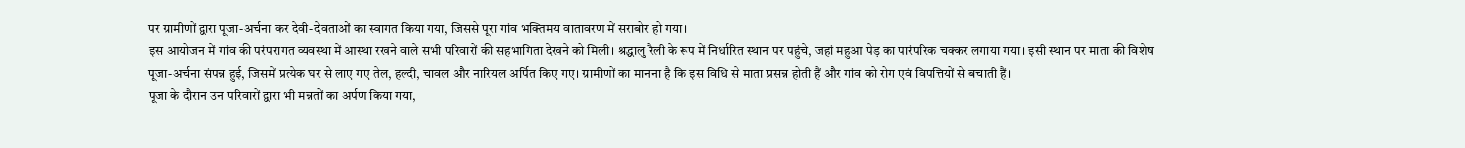पर ग्रामीणों द्वारा पूजा-अर्चना कर देवी-देवताओं का स्वागत किया गया, जिससे पूरा गांव भक्तिमय वातावरण में सराबोर हो गया।
इस आयोजन में गांव की परंपरागत व्यवस्था में आस्था रखने वाले सभी परिवारों की सहभागिता देखने को मिली। श्रद्धालु रैली के रूप में निर्धारित स्थान पर पहुंचे, जहां महुआ पेड़ का पारंपरिक चक्कर लगाया गया। इसी स्थान पर माता की विशेष पूजा-अर्चना संपन्न हुई, जिसमें प्रत्येक घर से लाए गए तेल, हल्दी, चावल और नारियल अर्पित किए गए। ग्रामीणों का मानना है कि इस विधि से माता प्रसन्न होती हैं और गांव को रोग एवं विपत्तियों से बचाती हैं।
पूजा के दौरान उन परिवारों द्वारा भी मन्नतों का अर्पण किया गया,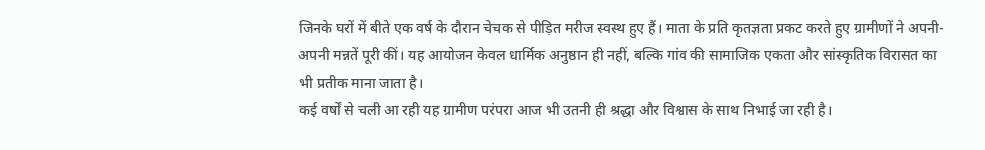जिनके घरों में बीते एक वर्ष के दौरान चेचक से पीड़ित मरीज स्वस्थ हुए हैं। माता के प्रति कृतज्ञता प्रकट करते हुए ग्रामीणों ने अपनी-अपनी मन्नतें पूरी कीं। यह आयोजन केवल धार्मिक अनुष्ठान ही नहीं, बल्कि गांव की सामाजिक एकता और सांस्कृतिक विरासत का भी प्रतीक माना जाता है।
कई वर्षों से चली आ रही यह ग्रामीण परंपरा आज भी उतनी ही श्रद्धा और विश्वास के साथ निभाई जा रही है।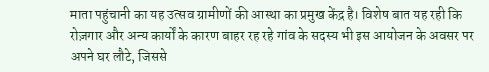माता पहुंचानी का यह उत्सव ग्रामीणों की आस्था का प्रमुख केंद्र है। विशेष बात यह रही कि रोज़गार और अन्य कार्यों के कारण बाहर रह रहे गांव के सदस्य भी इस आयोजन के अवसर पर अपने घर लौटे, जिससे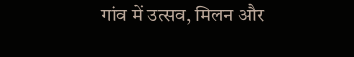गांव में उत्सव, मिलन और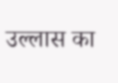उल्लास का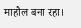माहौल बना रहा।